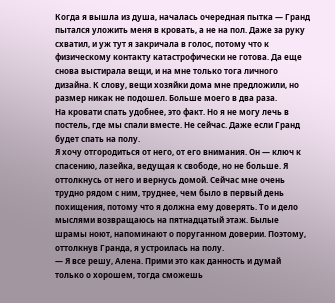Когда я вышла из душа, началась очередная пытка — Гранд пытался уложить меня в кровать, а не на пол. Даже за руку схватил, и уж тут я закричала в голос, потому что к физическому контакту катастрофически не готова. Да еще снова выстирала вещи, и на мне только тога личного дизайна. К слову, вещи хозяйки дома мне предложили, но размер никак не подошел. Больше моего в два раза.
На кровати спать удобнее, это факт. Но я не могу лечь в постель, где мы спали вместе. Не сейчас. Даже если Гранд будет спать на полу.
Я хочу отгородиться от него, от его внимания. Он — ключ к спасению, лазейка, ведущая к свободе, но не больше. Я оттолкнусь от него и вернусь домой. Сейчас мне очень трудно рядом с ним, труднее, чем было в первый день похищения, потому что я должна ему доверять. То и дело мыслями возвращаюсь на пятнадцатый этаж. Былые шрамы ноют, напоминают о поруганном доверии. Поэтому, оттолкнув Гранда, я устроилась на полу.
— Я все решу, Алена. Прими это как данность и думай только о хорошем, тогда сможешь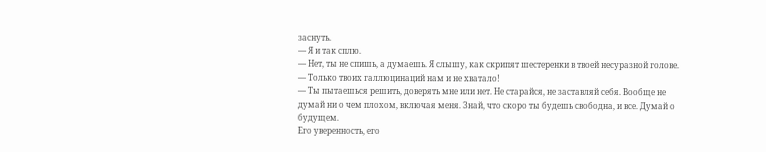заснуть.
— Я и так сплю.
— Нет, ты не спишь, а думаешь. Я слышу, как скрипят шестеренки в твоей несуразной голове.
— Только твоих галлюцинаций нам и не хватало!
— Ты пытаешься решить, доверять мне или нет. Не старайся, не заставляй себя. Вообще не думай ни о чем плохом, включая меня. Знай, что скоро ты будешь свободна, и все. Думай о будущем.
Его уверенность, его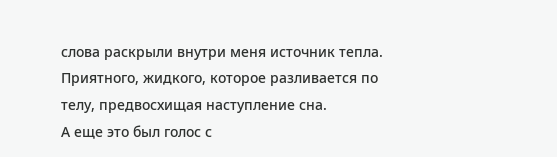слова раскрыли внутри меня источник тепла. Приятного, жидкого, которое разливается по телу, предвосхищая наступление сна.
А еще это был голос с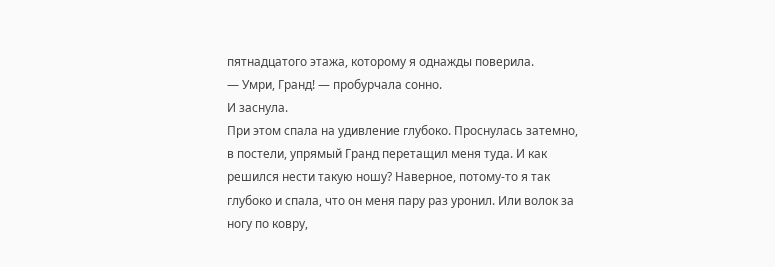пятнадцатого этажа, которому я однажды поверила.
— Умри, Гранд! — пробурчала сонно.
И заснула.
При этом спала на удивление глубоко. Проснулась затемно, в постели, упрямый Гранд перетащил меня туда. И как решился нести такую ношу? Наверное, потому-то я так глубоко и спала, что он меня пару раз уронил. Или волок за ногу по ковру,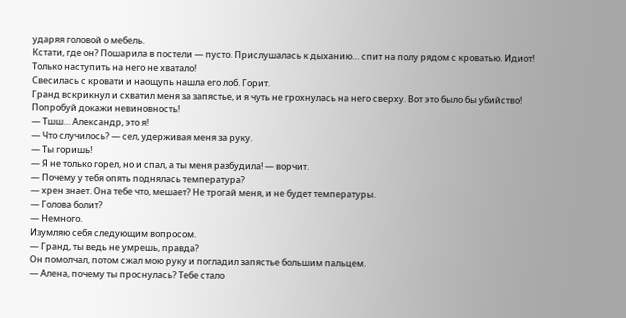ударяя головой о мебель.
Кстати, где он? Пошарила в постели — пусто. Прислушалась к дыханию… спит на полу рядом с кроватью. Идиот! Только наступить на него не хватало!
Свесилась с кровати и наощупь нашла его лоб. Горит.
Гранд вскрикнул и схватил меня за запястье, и я чуть не грохнулась на него сверху. Вот это было бы убийство! Попробуй докажи невиновность!
— Тшш… Александр, это я!
— Что случилось? — сел, удерживая меня за руку.
— Ты горишь!
— Я не только горел, но и спал, а ты меня разбудила! — ворчит.
— Почему у тебя опять поднялась температура?
— хрен знает. Она тебе что, мешает? Не трогай меня, и не будет температуры.
— Голова болит?
— Немного.
Изумляю себя следующим вопросом.
— Гранд, ты ведь не умрешь, правда?
Он помолчал, потом сжал мою руку и погладил запястье большим пальцем.
— Алена, почему ты проснулась? Тебе стало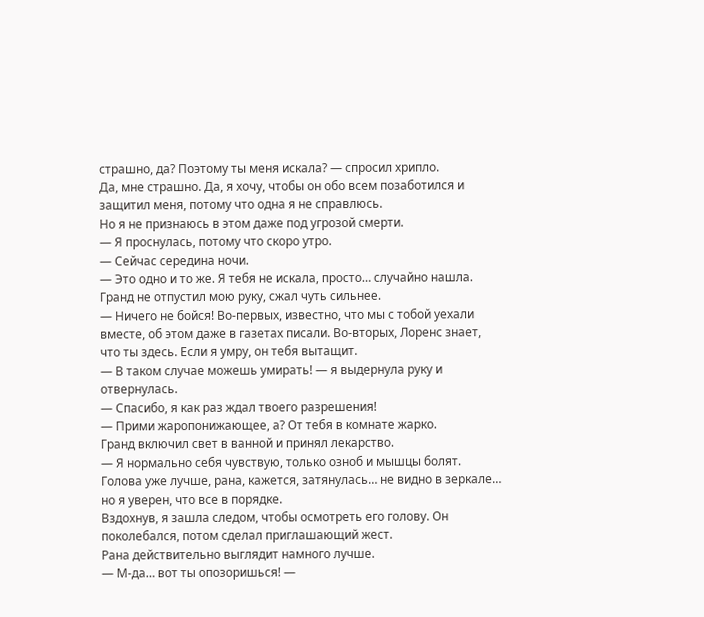страшно, да? Поэтому ты меня искала? — спросил хрипло.
Да, мне страшно. Да, я хочу, чтобы он обо всем позаботился и защитил меня, потому что одна я не справлюсь.
Но я не признаюсь в этом даже под угрозой смерти.
— Я проснулась, потому что скоро утро.
— Сейчас середина ночи.
— Это одно и то же. Я тебя не искала, просто… случайно нашла.
Гранд не отпустил мою руку, сжал чуть сильнее.
— Ничего не бойся! Во-первых, известно, что мы с тобой уехали вместе, об этом даже в газетах писали. Во-вторых, Лоренс знает, что ты здесь. Если я умру, он тебя вытащит.
— В таком случае можешь умирать! — я выдернула руку и отвернулась.
— Спасибо, я как раз ждал твоего разрешения!
— Прими жаропонижающее, а? От тебя в комнате жарко.
Гранд включил свет в ванной и принял лекарство.
— Я нормально себя чувствую, только озноб и мышцы болят. Голова уже лучше, рана, кажется, затянулась… не видно в зеркале… но я уверен, что все в порядке.
Вздохнув, я зашла следом, чтобы осмотреть его голову. Он поколебался, потом сделал приглашающий жест.
Рана действительно выглядит намного лучше.
— М-да… вот ты опозоришься! —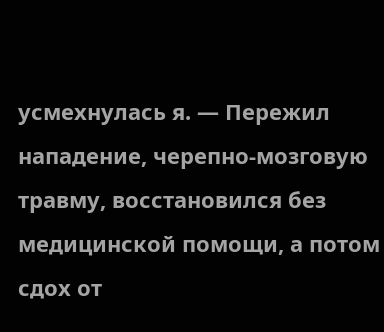усмехнулась я. — Пережил нападение, черепно-мозговую травму, восстановился без медицинской помощи, а потом сдох от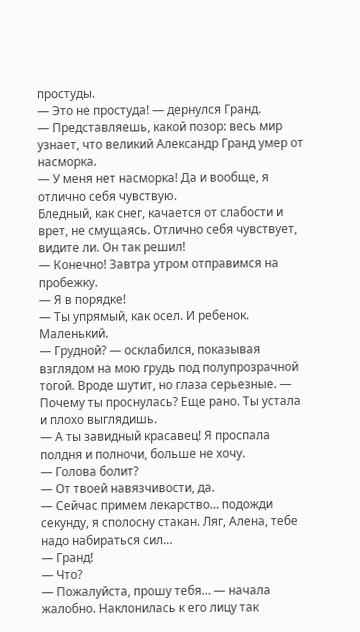простуды.
— Это не простуда! — дернулся Гранд.
— Представляешь, какой позор: весь мир узнает, что великий Александр Гранд умер от насморка.
— У меня нет насморка! Да и вообще, я отлично себя чувствую.
Бледный, как снег, качается от слабости и врет, не смущаясь. Отлично себя чувствует, видите ли. Он так решил!
— Конечно! Завтра утром отправимся на пробежку.
— Я в порядке!
— Ты упрямый, как осел. И ребенок. Маленький.
— Грудной? — осклабился, показывая взглядом на мою грудь под полупрозрачной тогой. Вроде шутит, но глаза серьезные. — Почему ты проснулась? Еще рано. Ты устала и плохо выглядишь.
— А ты завидный красавец! Я проспала полдня и полночи, больше не хочу.
— Голова болит?
— От твоей навязчивости, да.
— Сейчас примем лекарство… подожди секунду, я сполосну стакан. Ляг, Алена, тебе надо набираться сил…
— Гранд!
— Что?
— Пожалуйста, прошу тебя… — начала жалобно. Наклонилась к его лицу так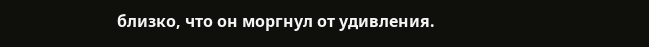близко, что он моргнул от удивления.